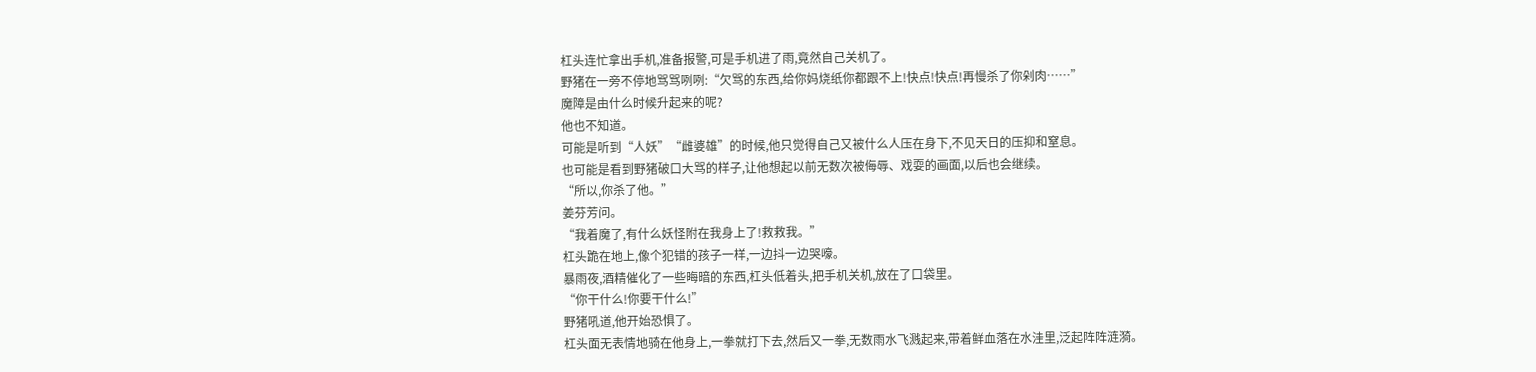杠头连忙拿出手机,准备报警,可是手机进了雨,竟然自己关机了。
野猪在一旁不停地骂骂咧咧:“欠骂的东西,给你妈烧纸你都跟不上!快点!快点!再慢杀了你剁肉……”
魔障是由什么时候升起来的呢?
他也不知道。
可能是听到“人妖”“雌婆雄”的时候,他只觉得自己又被什么人压在身下,不见天日的压抑和窒息。
也可能是看到野猪破口大骂的样子,让他想起以前无数次被侮辱、戏耍的画面,以后也会继续。
“所以,你杀了他。”
姜芬芳问。
“我着魔了,有什么妖怪附在我身上了!救救我。”
杠头跪在地上,像个犯错的孩子一样,一边抖一边哭嚎。
暴雨夜,酒精催化了一些晦暗的东西,杠头低着头,把手机关机,放在了口袋里。
“你干什么!你要干什么!”
野猪吼道,他开始恐惧了。
杠头面无表情地骑在他身上,一拳就打下去,然后又一拳,无数雨水飞溅起来,带着鲜血落在水洼里,泛起阵阵涟漪。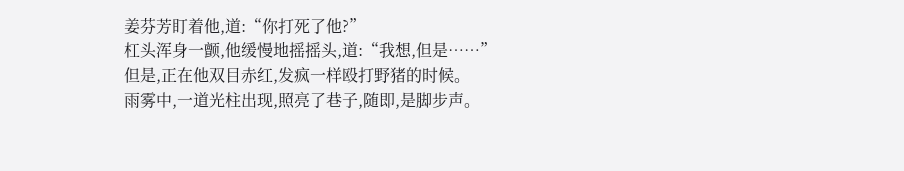姜芬芳盯着他,道:“你打死了他?”
杠头浑身一颤,他缓慢地摇摇头,道:“我想,但是……”
但是,正在他双目赤红,发疯一样殴打野猪的时候。
雨雾中,一道光柱出现,照亮了巷子,随即,是脚步声。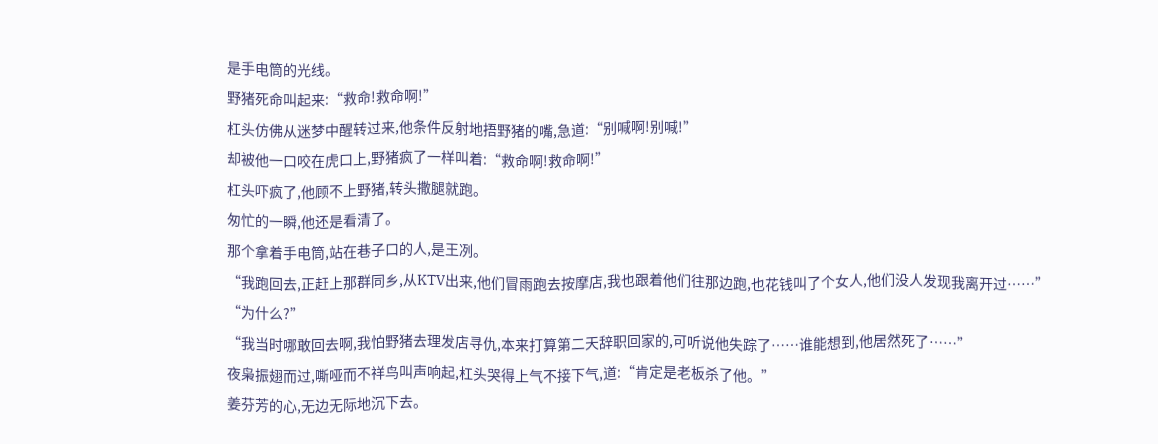是手电筒的光线。
野猪死命叫起来:“救命!救命啊!”
杠头仿佛从迷梦中醒转过来,他条件反射地捂野猪的嘴,急道:“别喊啊!别喊!”
却被他一口咬在虎口上,野猪疯了一样叫着:“救命啊!救命啊!”
杠头吓疯了,他顾不上野猪,转头撒腿就跑。
匆忙的一瞬,他还是看清了。
那个拿着手电筒,站在巷子口的人,是王冽。
“我跑回去,正赶上那群同乡,从KTV出来,他们冒雨跑去按摩店,我也跟着他们往那边跑,也花钱叫了个女人,他们没人发现我离开过……”
“为什么?”
“我当时哪敢回去啊,我怕野猪去理发店寻仇,本来打算第二天辞职回家的,可听说他失踪了……谁能想到,他居然死了……”
夜枭振翅而过,嘶哑而不祥鸟叫声响起,杠头哭得上气不接下气,道:“肯定是老板杀了他。”
姜芬芳的心,无边无际地沉下去。